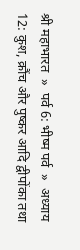श्री महाभारत  »  पर्व 6: भीष्म पर्व  »  अध्याय 12: कुश, क्रौंच और पुष्कर आदि द्वीपोंका तथा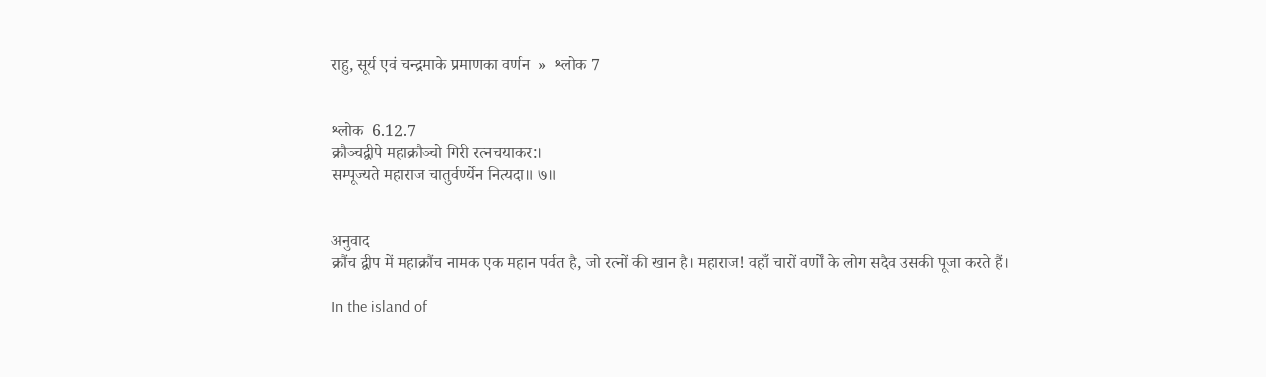राहु, सूर्य एवं चन्द्रमाके प्रमाणका वर्णन  »  श्लोक 7


श्लोक  6.12.7
क्रौञ्चद्वीपे महाक्रौञ्चो गिरी रत्नचयाकर:।
सम्पूज्यते महाराज चातुर्वर्ण्येन नित्यदा॥ ७॥


अनुवाद
क्रौंच द्वीप में महाक्रौंच नामक एक महान पर्वत है, जो रत्नों की खान है। महाराज! वहाँ चारों वर्णों के लोग सदैव उसकी पूजा करते हैं।

In the island of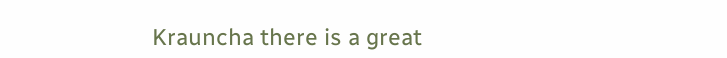Krauncha there is a great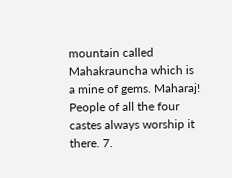mountain called Mahakrauncha which is a mine of gems. Maharaj! People of all the four castes always worship it there. 7.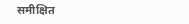समीक्षित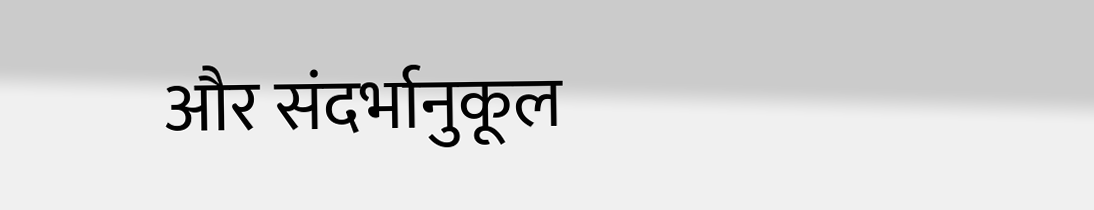और संदर्भानुकूल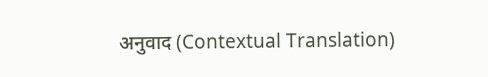अनुवाद (Contextual Translation)